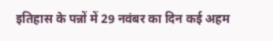इतिहास के पन्नों में 29 नवंबर का दिन कई अहम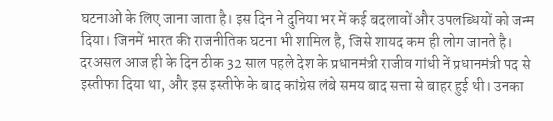घटनाओं के लिए जाना जाता है। इस दिन ने दुनिया भर में कई बदलावों और उपलब्धियों को जन्म दिया। जिनमें भारत की राजनीतिक घटना भी शामिल है, जिसे शायद कम ही लोग जानते है। दरअसल आज ही के दिन ठीक 32 साल पहले देश के प्रधानमंत्री राजीव गांधी नें प्रधानमंत्री पद से इस्तीफा दिया था, और इस इस्तीफे के बाद कांग्रेस लंबे समय बाद सत्ता से बाहर हुई थी। उनका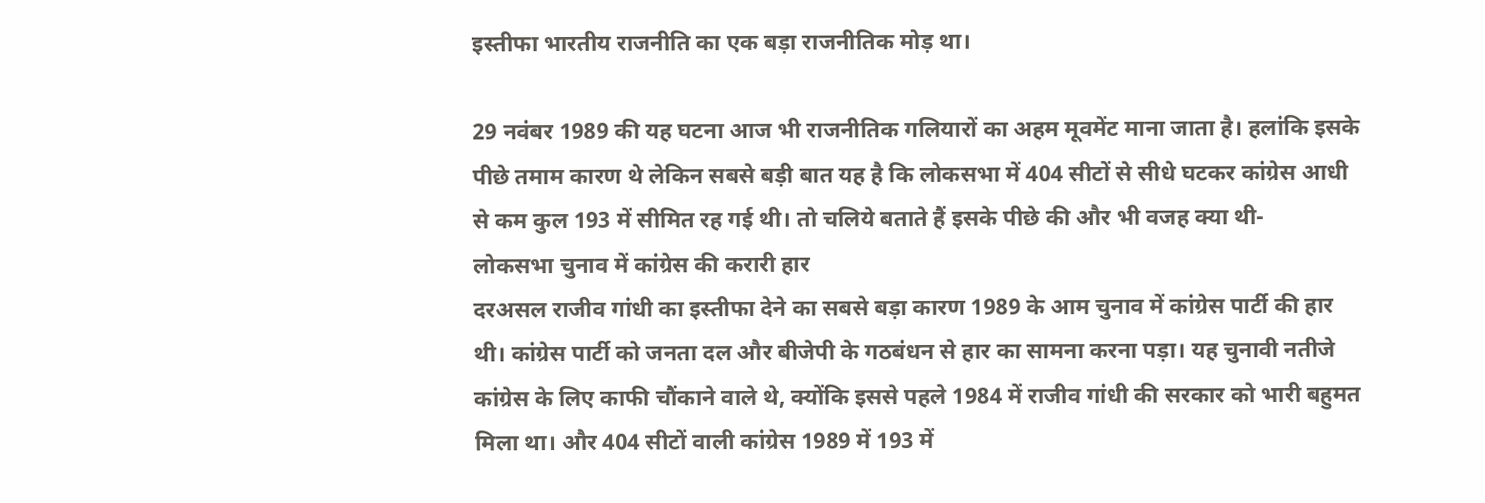इस्तीफा भारतीय राजनीति का एक बड़ा राजनीतिक मोड़ था।

29 नवंबर 1989 की यह घटना आज भी राजनीतिक गलियारों का अहम मूवमेंट माना जाता है। हलांकि इसके पीछे तमाम कारण थे लेकिन सबसे बड़ी बात यह है कि लोकसभा में 404 सीटों से सीधे घटकर कांग्रेस आधी से कम कुल 193 में सीमित रह गई थी। तो चलिये बताते हैं इसके पीछे की और भी वजह क्या थी-
लोकसभा चुनाव में कांग्रेस की करारी हार
दरअसल राजीव गांधी का इस्तीफा देने का सबसे बड़ा कारण 1989 के आम चुनाव में कांग्रेस पार्टी की हार थी। कांग्रेस पार्टी को जनता दल और बीजेपी के गठबंधन से हार का सामना करना पड़ा। यह चुनावी नतीजे कांग्रेस के लिए काफी चौंकाने वाले थे, क्योंकि इससे पहले 1984 में राजीव गांधी की सरकार को भारी बहुमत मिला था। और 404 सीटों वाली कांग्रेस 1989 में 193 में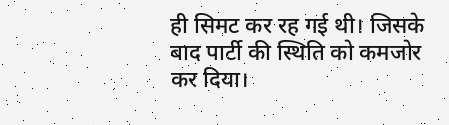ही सिमट कर रह गई थी। जिसके बाद पार्टी की स्थिति को कमजोर कर दिया।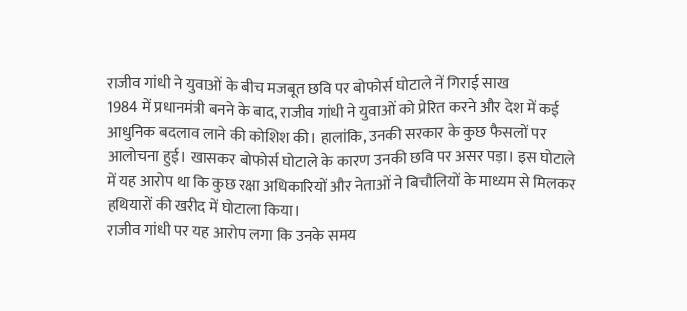राजीव गांधी ने युवाओं के बीच मजबूत छवि पर बोफोर्स घोटाले नें गिराई साख
1984 में प्रधानमंत्री बनने के बाद, राजीव गांधी ने युवाओं को प्रेरित करने और देश में कई आधुनिक बदलाव लाने की कोशिश की। हालांकि, उनकी सरकार के कुछ फैसलों पर आलोचना हुई। खासकर बोफोर्स घोटाले के कारण उनकी छवि पर असर पड़ा। इस घोटाले में यह आरोप था कि कुछ रक्षा अधिकारियों और नेताओं ने बिचौलियों के माध्यम से मिलकर हथियारों की खरीद में घोटाला किया।
राजीव गांधी पर यह आरोप लगा कि उनके समय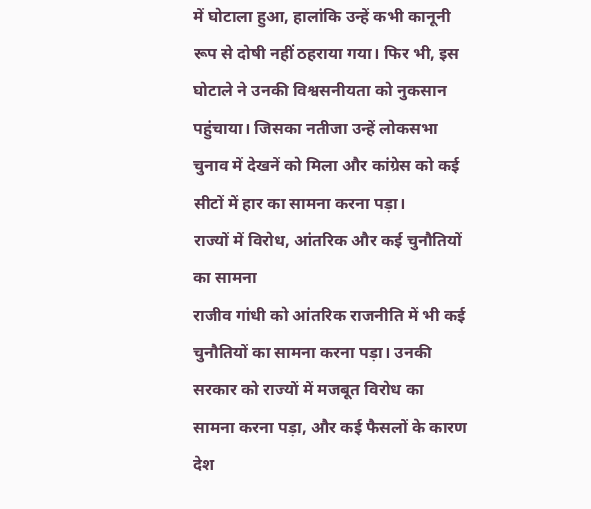में घोटाला हुआ, हालांकि उन्हें कभी कानूनी रूप से दोषी नहीं ठहराया गया। फिर भी, इस घोटाले ने उनकी विश्वसनीयता को नुकसान पहुंचाया। जिसका नतीजा उन्हें लोकसभा चुनाव में देखनें को मिला और कांग्रेस को कई सीटों में हार का सामना करना पड़ा।
राज्यों में विरोध, आंतरिक और कई चुनौतियों का सामना
राजीव गांधी को आंतरिक राजनीति में भी कई चुनौतियों का सामना करना पड़ा। उनकी सरकार को राज्यों में मजबूत विरोध का सामना करना पड़ा, और कई फैसलों के कारण देश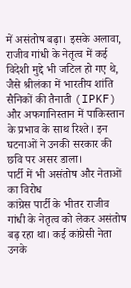में असंतोष बढ़ा। इसके अलावा, राजीव गांधी के नेतृत्व में कई विदेशी मुद्दे भी जटिल हो गए थे, जैसे श्रीलंका में भारतीय शांति सैनिकों की तैनाती (IPKF) और अफगानिस्तान में पाकिस्तान के प्रभाव के साथ रिश्ते। इन घटनाओं ने उनकी सरकार की छवि पर असर डाला।
पार्टी में भी असंतोष और नेताओं का विरोध
कांग्रेस पार्टी के भीतर राजीव गांधी के नेतृत्व को लेकर असंतोष बढ़ रहा था। कई कांग्रेसी नेता उनके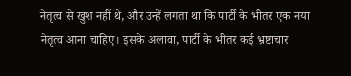नेतृत्व से खुश नहीं थे, और उन्हें लगता था कि पार्टी के भीतर एक नया नेतृत्व आना चाहिए। इसके अलावा, पार्टी के भीतर कई भ्रष्टाचार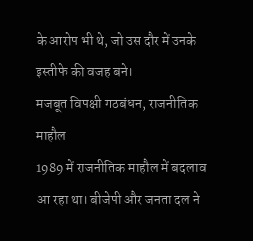के आरोप भी थे, जो उस दौर में उनके इस्तीफे की वजह बने।
मजबूत विपक्षी गठबंधन, राजनीतिक माहौल
1989 में राजनीतिक माहौल में बदलाव आ रहा था। बीजेपी और जनता दल ने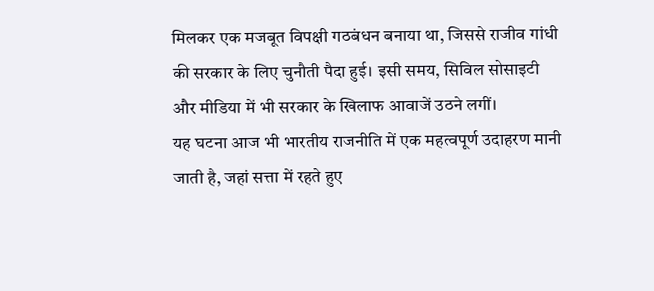मिलकर एक मजबूत विपक्षी गठबंधन बनाया था, जिससे राजीव गांधी की सरकार के लिए चुनौती पैदा हुई। इसी समय, सिविल सोसाइटी और मीडिया में भी सरकार के खिलाफ आवाजें उठने लगीं।
यह घटना आज भी भारतीय राजनीति में एक महत्वपूर्ण उदाहरण मानी जाती है, जहां सत्ता में रहते हुए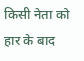किसी नेता को हार के बाद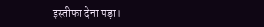इस्तीफा देना पड़ा।